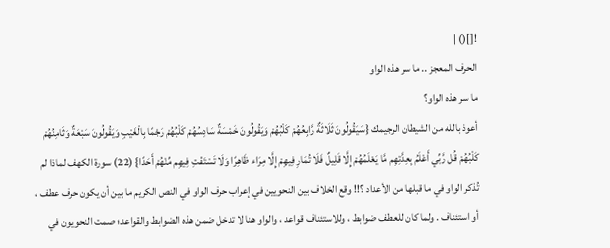![]() |
الحرف المعجز .. ما سر هذه الواو
ما سر هذه الواو؟
أعوذ بالله من الشيطان الرجيمك {سَيَقُولُونَ ثَلَاثَةٌ رَّابِعُهُمْ كَلْبُهُمْ وَيَقُولُونَ خَمْسَةٌ سَادِسُهُمْ كَلْبُهُمْ رَجْمًا بِالْغَيْبِ وَيَقُولُونَ سَبْعَةٌ وَثَامِنُهُمْ كَلْبُهُمْ قُل رَّبِّي أَعْلَمُ بِعِدَّتِهِم مَّا يَعْلَمُهُمْ إِلَّا قَلِيلٌ فَلَا تُمَارِ فِيهِمْ إِلَّا مِرَاء ظَاهِرًا وَلَا تَسْتَفْتِ فِيهِم مِّنْهُمْ أَحَدًا} (22) سورة الكهف لماذا لم تُذكر الواو في ما قبلها من الأعداد ؟!! وقع الخلاف بين النحويين في إعراب حرف الواو في النص الكريم ما بين أن يكون حرف عطف ، أو استئناف . ولما كان للعطف ضوابط ، وللاستئناف قواعد ، والواو هنا لا تدخل ضمن هذه الضوابط والقواعد؛ صمت النحويون في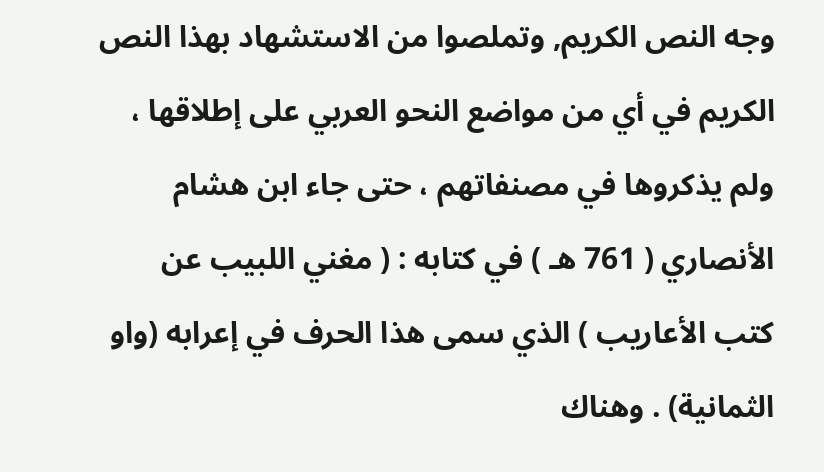وجه النص الكريم, وتملصوا من الاستشهاد بهذا النص الكريم في أي من مواضع النحو العربي على إطلاقها ، ولم يذكروها في مصنفاتهم ، حتى جاء ابن هشام الأنصاري ( 761 هـ ) في كتابه : ( مغني اللبيب عن كتب الأعاريب ) الذي سمى هذا الحرف في إعرابه (واو الثمانية) . وهناك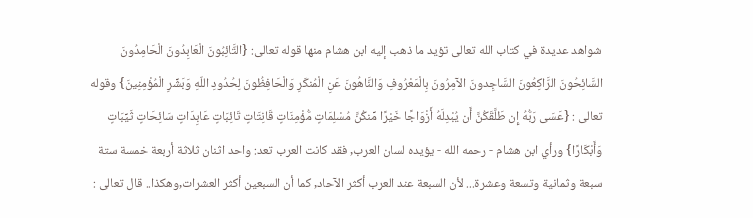شواهد عديدة في كتاب الله تعالى تؤيد ما ذهب إليه ابن هشام منها قوله تعالى: {التَّائِبُونَ الْعَابِدُونَ الْحَامِدُونَ السَّائِحُونَ الرَّاكِعُونَ السَّاجِدونَ الآمِرُونَ بِالْمَعْرُوفِ وَالنَّاهُونَ عَنِ الْمُنكَرِ وَالْحَافِظُونَ لِحُدُودِ اللّهِ وَبَشِّرِ الْمُؤْمِنِينَ} وقوله تعالى : {عَسَى رَبُّهُ إِن طَلَّقَكُنَّ أَن يُبْدِلَهُ أَزْوَاجًا خَيْرًا مِّنكُنَّ مُسْلِمَاتٍ مُّؤْمِنَاتٍ قَانِتَاتٍ تَائِبَاتٍ عَابِدَاتٍ سَائِحَاتٍ ثَيِّبَاتٍ وَأَبْكَارًا} ورأي ابن هشام - رحمه الله - يؤيده لسان العرب, فقد كانت العرب تعد: واحد اثنان ثلاثة أربعة خمسة ستة سبعة وثمانية وتسعة وعشرة... لأن السبعة عند العرب أكثر الآحاد, كما أن السبعين أكثر العشرات,وهكذا.. قال تعالى :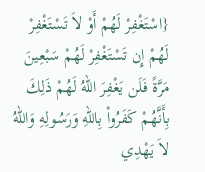{اسْتَغْفِرْ لَهُمْ أَوْ لاَ تَسْتَغْفِرْ لَهُمْ إِن تَسْتَغْفِرْ لَهُمْ سَبْعِينَ مَرَّةً فَلَن يَغْفِرَ اللّهُ لَهُمْ ذَلِكَ بِأَنَّهُمْ كَفَرُواْ بِاللّهِ وَرَسُولِهِ وَاللّهُ لاَ يَهْدِي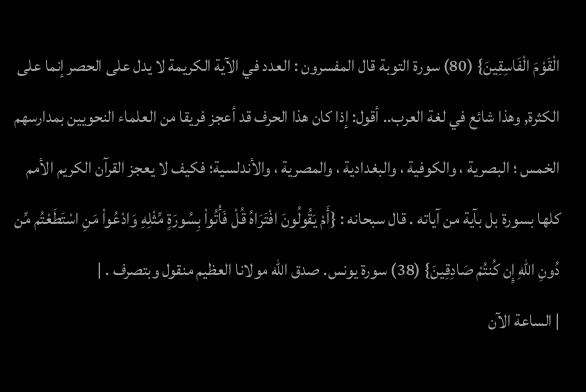الْقَوْمَ الْفَاسِقِينَ} (80) سورة التوبة قال المفسرون : العدد في الآية الكريمة لا يدل على الحصر إنما على الكثرة, وهذا شائع في لغة العرب.. أقول: إذا كان هذا الحرف قد أعجز فريقا من العلماء النحويين بمدارسهم الخمس ؛ البصرية ، والكوفية ، والبغدادية ، والمصرية ، والأندلسية؛ فكيف لا يعجز القرآن الكريم الأمم كلها بسورة بل بآية من آياته . قال سبحانه : {أَمْ يَقُولُونَ افْتَرَاهُ قُلْ فَأْتُواْ بِسُورَةٍ مِّثْلِهِ وَادْعُواْ مَنِ اسْتَطَعْتُم مِّن دُونِ اللّهِ إِن كُنتُمْ صَادِقِينَ} (38) سورة يونس. صدق الله مولانا العظيم منقول وبتصرف . |
| الساعة الآن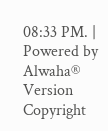08:33 PM. |
Powered by Alwaha® Version
Copyright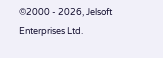©2000 - 2026, Jelsoft Enterprises Ltd.